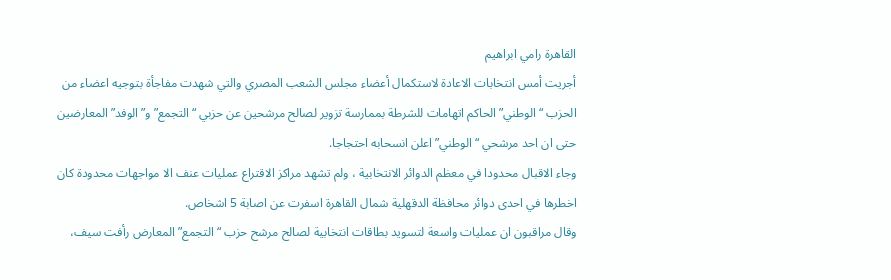القاهرة رامي ابراهيم
أجريت أمس انتخابات الاعادة لاستكمال أعضاء مجلس الشعب المصري والتي شهدت مفاجأة بتوجيه اعضاء من الحزب “الوطني” الحاكم اتهامات للشرطة بممارسة تزوير لصالح مرشحين عن حزبي “التجمع” و”الوفد” المعارضين حتى ان احد مرشحي “الوطني” اعلن انسحابه احتجاجا.
وجاء الاقبال محدودا في معظم الدوائر الانتخابية ، ولم تشهد مراكز الاقتراع عمليات عنف الا مواجهات محدودة كان اخطرها في احدى دوائر محافظة الدقهلية شمال القاهرة اسفرت عن اصابة 5 اشخاص.
وقال مراقبون ان عمليات واسعة لتسويد بطاقات انتخابية لصالح مرشح حزب “التجمع” المعارض رأفت سيف،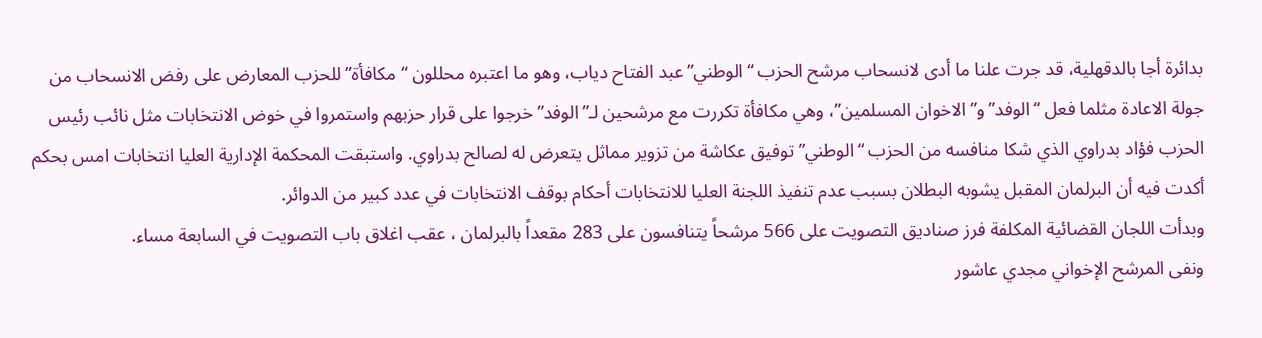بدائرة أجا بالدقهلية، قد جرت علنا ما أدى لانسحاب مرشح الحزب “الوطني” عبد الفتاح دياب، وهو ما اعتبره محللون “مكافأة” للحزب المعارض على رفض الانسحاب من جولة الاعادة مثلما فعل “الوفد” و”الاخوان المسلمين”، وهي مكافأة تكررت مع مرشحين لـ”الوفد” خرجوا على قرار حزبهم واستمروا في خوض الانتخابات مثل نائب رئيس الحزب فؤاد بدراوي الذي شكا منافسه من الحزب “الوطني” توفيق عكاشة من تزوير مماثل يتعرض له لصالح بدراوي. واستبقت المحكمة الإدارية العليا انتخابات امس بحكم أكدت فيه أن البرلمان المقبل يشوبه البطلان بسبب عدم تنفيذ اللجنة العليا للانتخابات أحكام بوقف الانتخابات في عدد كبير من الدوائر.
وبدأت اللجان القضائية المكلفة فرز صناديق التصويت على 566 مرشحاً يتنافسون على 283 مقعداً بالبرلمان ، عقب اغلاق باب التصويت في السابعة مساء.
ونفى المرشح الإخواني مجدي عاشور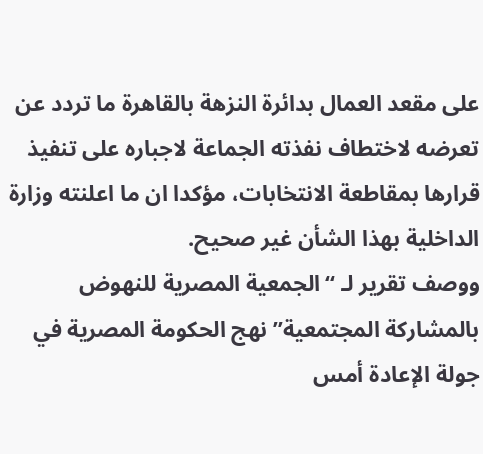على مقعد العمال بدائرة النزهة بالقاهرة ما تردد عن تعرضه لاختطاف نفذته الجماعة لاجباره على تنفيذ قرارها بمقاطعة الانتخابات، مؤكدا ان ما اعلنته وزارة الداخلية بهذا الشأن غير صحيح.
ووصف تقرير لـ “الجمعية المصرية للنهوض بالمشاركة المجتمعية” نهج الحكومة المصرية في جولة الإعادة أمس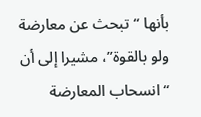بأنها “تبحث عن معارضة ولو بالقوة”، مشيرا إلى أن “انسحاب المعارضة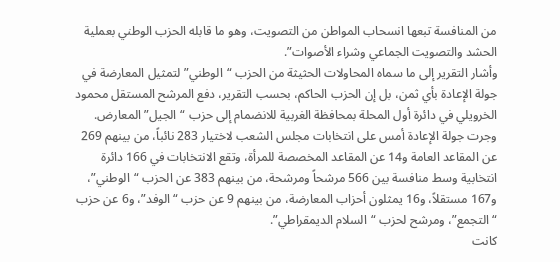من المنافسة تبعها انسحاب المواطن من التصويت، وهو ما قابله الحزب الوطني بعملية الحشد والتصويت الجماعي وشراء الأصوات”.
وأشار التقرير إلى ما سماه المحاولات الحثيثة من الحزب “الوطني” لتمثيل المعارضة في جولة الإعادة بأي ثمن، بل إن الحزب الحاكم، بحسب التقرير، دفع المرشح المستقل محمود الخرويلي في دائرة أول المحلة بمحافظة الغربية للانضمام إلى حزب “الجيل” المعارض.
وجرت جولة الإعادة أمس على انتخابات مجلس الشعب لاختيار 283 نائباً، من بينهم 269 عن المقاعد العامة و14 عن المقاعد المخصصة للمرأة، وتقع الانتخابات في 166 دائرة انتخابية وسط منافسة بين 566 مرشحاً ومرشحة، من بينهم 383 عن الحزب “الوطني”، و167 مستقلاً، و16 يمثلون أحزاب المعارضة، من بينهم 9 عن حزب “الوفد”، و6 عن حزب “التجمع”، ومرشح لحزب “السلام الديمقراطي”.
كانت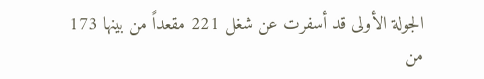الجولة الأولى قد أسفرت عن شغل 221 مقعداً من بينها 173 من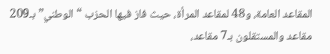المقاعد العامة، و48 لمقاعد المرأة، حيث فاز فيها الحزب “الوطني” بـ209 مقاعد والمستقلون بـ7 مقاعد،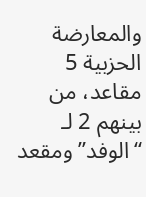والمعارضة الحزبية 5 مقاعد، من بينهم 2 لـ “الوفد” ومقعد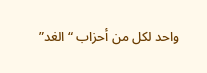واحد لكل من أحزاب “الغد”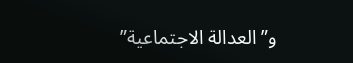و”العدالة الاجتماعية”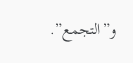و”التجمع”.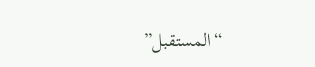“المستقبل”